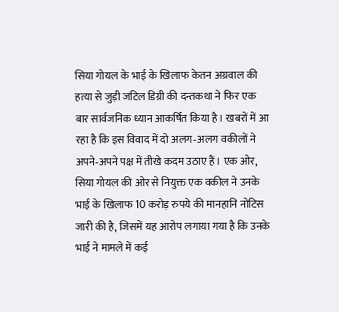सिया गोयल के भाई के खिलाफ केतन अग्रवाल की हत्या से जुड़ी जटिल डिग्री की दन्तकथा ने फिर एक बार सार्वजनिक ध्यान आकर्षित किया है। खबरों में आ रहा है कि इस विवाद में दो अलग‑अलग वकीलों ने अपने‑अपने पक्ष में तीखे कदम उठाए हैं। एक ओर, सिया गोयल की ओर से नियुक्त एक वकील ने उनके भाई के खिलाफ 10 करोड़ रुपये की मानहानि नोटिस जारी की है, जिसमें यह आरोप लगाया गया है कि उनके भाई ने मामले में कई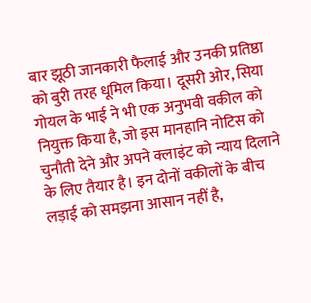बार झूठी जानकारी फैलाई और उनकी प्रतिष्ठा को बुरी तरह धूमिल किया। दूसरी ओर, सिया गोयल के भाई ने भी एक अनुभवी वकील को नियुक्त किया है, जो इस मानहानि नोटिस को चुनौती देने और अपने क्लाइंट को न्याय दिलाने के लिए तैयार है। इन दोनों वकीलों के बीच लड़ाई को समझना आसान नहीं है,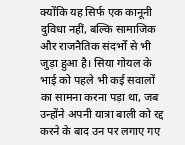क्योंकि यह सिर्फ एक कानूनी दुविधा नहीं, बल्कि सामाजिक और राजनैतिक संदर्भों से भी जुड़ा हुआ है। सिया गोयल के भाई को पहले भी कई सवालों का सामना करना पड़ा था, जब उन्होंने अपनी यात्रा बाली को रद्द करने के बाद उन पर लगाए गए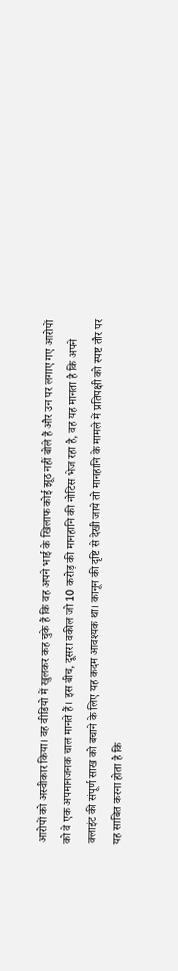आरोपों को अस्वीकार किया। वह वीडियो में खुलकर कह चुके हैं कि वह अपने भाई के खिलाफ कोई झूठ नहीं बोले हैं और उन पर लगाए गए आरोपों को वे एक अपमानजनक चाल मानते हैं। इस बीच, दूसरा वकील जो 10 करोड़ की मानहानि की नोटिस भेज रहा है, वह यह मानता है कि अपने क्लाइंट की संपूर्ण साख को बचाने के लिए यह कदम आवश्यक था। कानून की दृष्टि से देखी जाये तो मानहानि के मामले में प्रतिपक्षी को स्पष्ट तौर पर यह साबित करना होता है कि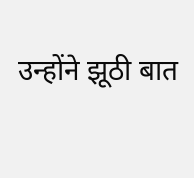उन्होंने झूठी बात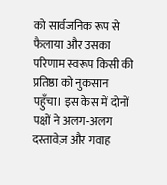को सार्वजनिक रूप से फैलाया और उसका परिणाम स्वरूप किसी की प्रतिष्ठा को नुकसान पहुँचा। इस केस में दोनों पक्षों ने अलग‑अलग दस्तावेज़ और गवाह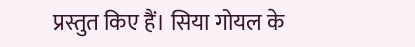प्रस्तुत किए हैं। सिया गोयल के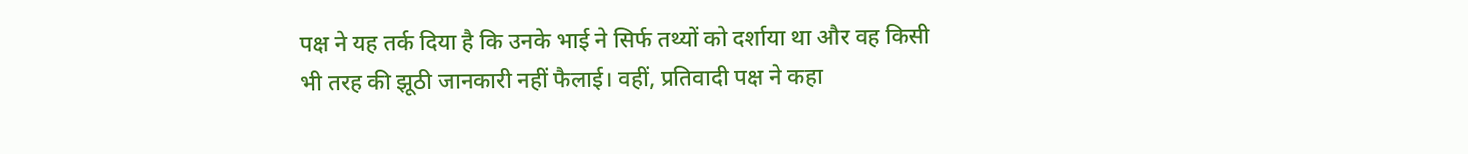पक्ष ने यह तर्क दिया है कि उनके भाई ने सिर्फ तथ्यों को दर्शाया था और वह किसी भी तरह की झूठी जानकारी नहीं फैलाई। वहीं, प्रतिवादी पक्ष ने कहा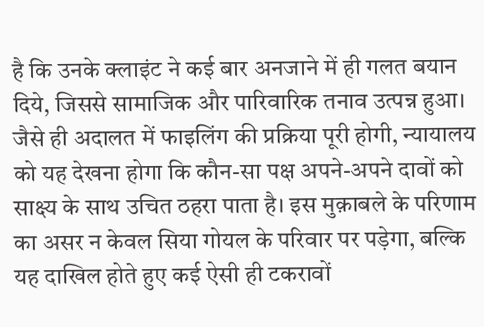है कि उनके क्लाइंट ने कई बार अनजाने में ही गलत बयान दिये, जिससे सामाजिक और पारिवारिक तनाव उत्पन्न हुआ। जैसे ही अदालत में फाइलिंग की प्रक्रिया पूरी होगी, न्यायालय को यह देखना होगा कि कौन-सा पक्ष अपने-अपने दावों को साक्ष्य के साथ उचित ठहरा पाता है। इस मुक़ाबले के परिणाम का असर न केवल सिया गोयल के परिवार पर पड़ेगा, बल्कि यह दाखिल होते हुए कई ऐसी ही टकरावों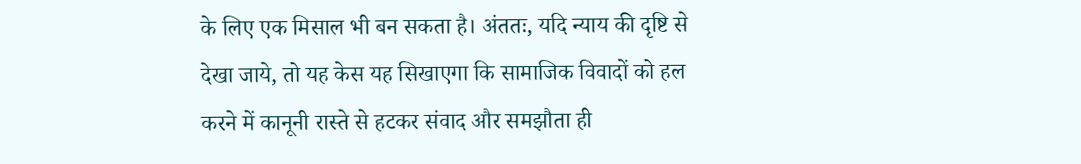के लिए एक मिसाल भी बन सकता है। अंततः, यदि न्याय की दृष्टि से देखा जाये, तो यह केस यह सिखाएगा कि सामाजिक विवादों को हल करने में कानूनी रास्ते से हटकर संवाद और समझौता ही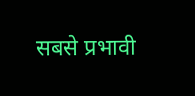सबसे प्रभावी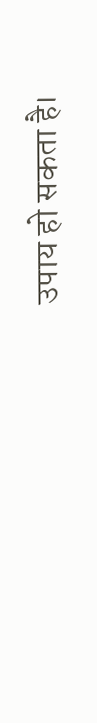उपाय हो सकता है।